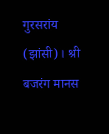गुरसरांय (झांसी)। श्री बजरंग मानस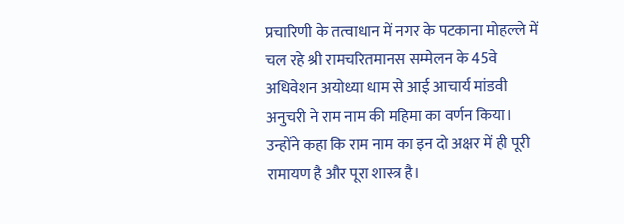प्रचारिणी के तत्वाधान में नगर के पटकाना मोहल्ले में चल रहे श्री रामचरितमानस सम्मेलन के 45वे अधिवेशन अयोध्या धाम से आई आचार्य मांडवी अनुचरी ने राम नाम की महिमा का वर्णन किया। उन्होंने कहा कि राम नाम का इन दो अक्षर में ही पूरी रामायण है और पूरा शास्त्र है।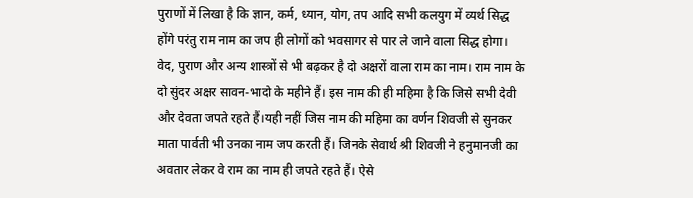पुराणों में लिखा है कि ज्ञान, कर्म, ध्यान, योग, तप आदि सभी कलयुग में व्यर्थ सिद्ध होंगे परंतु राम नाम का जप ही लोगों को भवसागर से पार ले जाने वाला सिद्ध होगा। वेद, पुराण और अन्य शास्त्रों से भी बढ़कर है दो अक्षरों वाला राम का नाम। राम नाम के दो सुंदर अक्षर सावन-भादो के महीने हैं। इस नाम की ही महिमा है कि जिसे सभी देवी और देवता जपते रहते हैं।यही नहीं जिस नाम की महिमा का वर्णन शिवजी से सुनकर माता पार्वती भी उनका नाम जप करती हैं। जिनके सेवार्थ श्री शिवजी ने हनुमानजी का अवतार लेकर वे राम का नाम ही जपते रहते हैं। ऐसे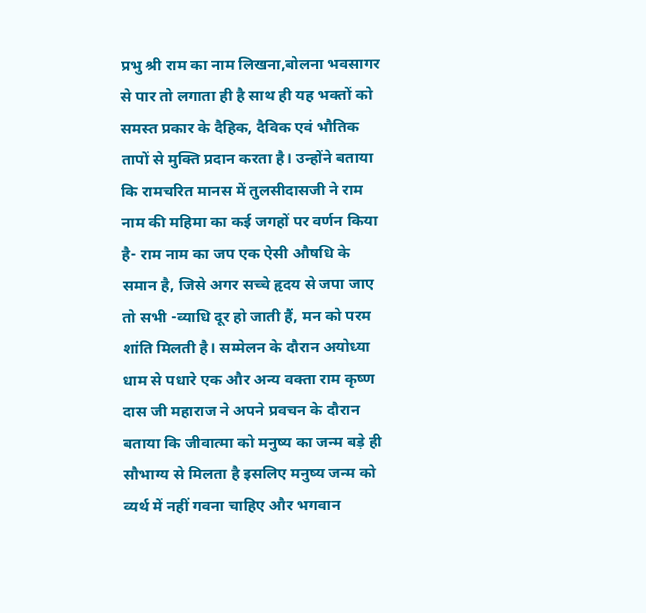प्रभु श्री राम का नाम लिखना,बोलना भवसागर से पार तो लगाता ही है साथ ही यह भक्तों को समस्त प्रकार के दैहिक, दैविक एवं भौतिक तापों से मुक्ति प्रदान करता है। उन्होंने बताया कि रामचरित मानस में तुलसीदासजी ने राम नाम की महिमा का कई जगहों पर वर्णन किया है- राम नाम का जप एक ऐसी औषधि के समान है, जिसे अगर सच्चे हृदय से जपा जाए तो सभी -व्याधि दूर हो जाती हैं, मन को परम शांति मिलती है। सम्मेलन के दौरान अयोध्या धाम से पधारे एक और अन्य वक्ता राम कृष्ण दास जी महाराज ने अपने प्रवचन के दौरान बताया कि जीवात्मा को मनुष्य का जन्म बड़े ही सौभाग्य से मिलता है इसलिए मनुष्य जन्म को व्यर्थ में नहीं गवना चाहिए और भगवान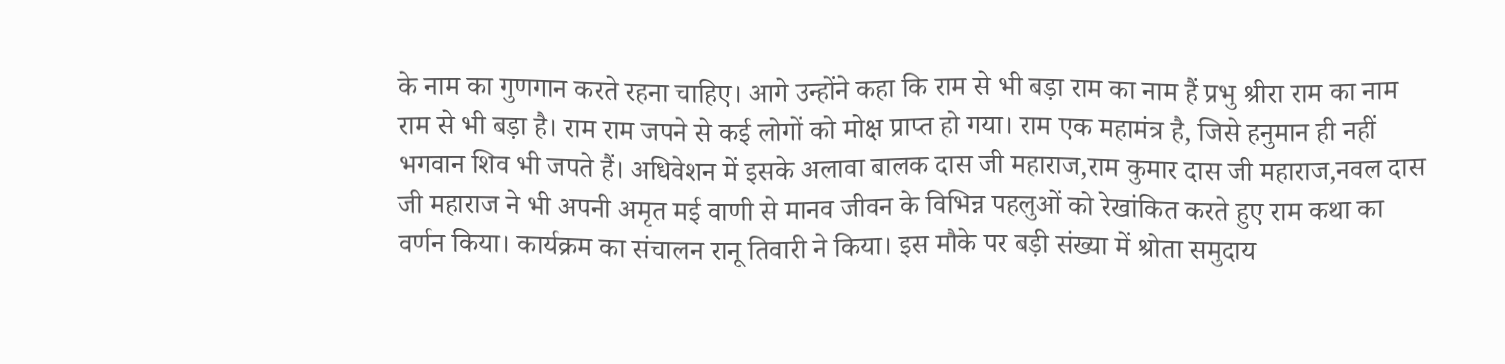के नाम का गुणगान करते रहना चाहिए। आगे उन्होंने कहा कि राम से भी बड़ा राम का नाम हैं प्रभु श्रीरा राम का नाम राम से भी बड़ा है। राम राम जपने से कई लोगों को मोक्ष प्राप्त हो गया। राम एक महामंत्र है, जिसे हनुमान ही नहीं भगवान शिव भी जपते हैं। अधिवेशन में इसके अलावा बालक दास जी महाराज,राम कुमार दास जी महाराज,नवल दास जी महाराज ने भी अपनी अमृत मई वाणी से मानव जीवन के विभिन्न पहलुओं को रेखांकित करते हुए राम कथा का वर्णन किया। कार्यक्रम का संचालन रानू तिवारी ने किया। इस मौके पर बड़ी संख्या में श्रोता समुदाय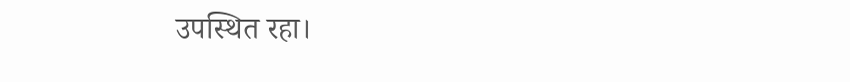उपस्थित रहा।